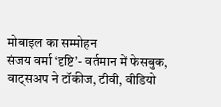मोबाइल का सम्मोहन
संजय वर्मा ‘दृष्टि’- वर्तमान में फेसबुक, वाट्सअप ने टॉकीज, टीवी, वीडियो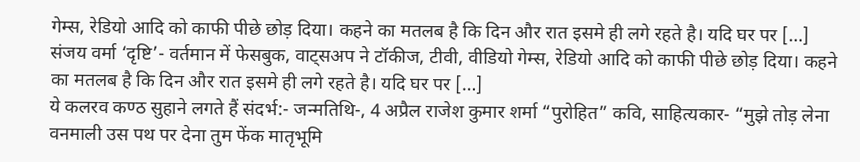गेम्स, रेडियो आदि को काफी पीछे छोड़ दिया। कहने का मतलब है कि दिन और रात इसमे ही लगे रहते है। यदि घर पर […]
संजय वर्मा ‘दृष्टि’- वर्तमान में फेसबुक, वाट्सअप ने टॉकीज, टीवी, वीडियो गेम्स, रेडियो आदि को काफी पीछे छोड़ दिया। कहने का मतलब है कि दिन और रात इसमे ही लगे रहते है। यदि घर पर […]
ये कलरव कण्ठ सुहाने लगते हैं संदर्भ:- जन्मतिथि-, 4 अप्रैल राजेश कुमार शर्मा “पुरोहित” कवि, साहित्यकार- “मुझे तोड़ लेना वनमाली उस पथ पर देना तुम फेंक मातृभूमि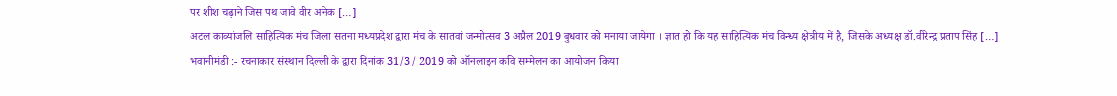पर शीश चढ़ाने जिस पथ जावे वीर अनेक […]
अटल काव्यांजलि साहित्यिक मंच जिला सतना मध्यप्रदेश द्वारा मंच के सातवां जन्मोत्सव 3 अप्रैल 2019 बुधवार को मनाया जायेगा । ज्ञात हो कि यह साहित्यिक मंच विन्ध्य क्षेत्रीय में है, जिसके अध्यक्ष डॉ.वीरेन्द्र प्रताप सिंह […]
भवानीमंडी :- रचनाकार संस्थान दिल्ली के द्वारा दिनांक 31/3/ 2019 को ऑनलाइन कवि सम्मेलन का आयोजन किया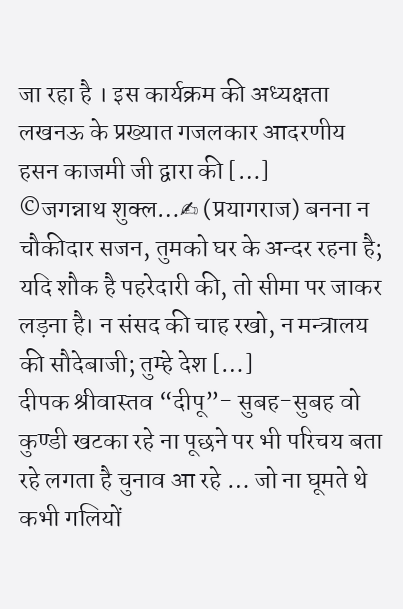जा रहा है । इस कार्यक्रम की अध्यक्षता लखनऊ के प्रख्यात गजलकार आदरणीय हसन काजमी जी द्वारा की […]
©जगन्नाथ शुक्ल…✍ (प्रयागराज) बनना न चौकीदार सजन, तुमको घर के अन्दर रहना है; यदि शौक है पहरेदारी की, तो सीमा पर जाकर लड़ना है। न संसद की चाह रखो, न मन्त्रालय की सौदेबाजी; तुम्हे देश […]
दीपक श्रीवास्तव “दीपू”- सुबह-सुबह वो कुण्डी खटका रहे ना पूछने पर भी परिचय बता रहे लगता है चुनाव आ रहे … जो ना घूमते थे कभी गलियों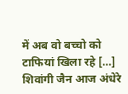में अब वो बच्चो को टाफियां खिला रहे […]
शिवांगी जैन आज अंधेरे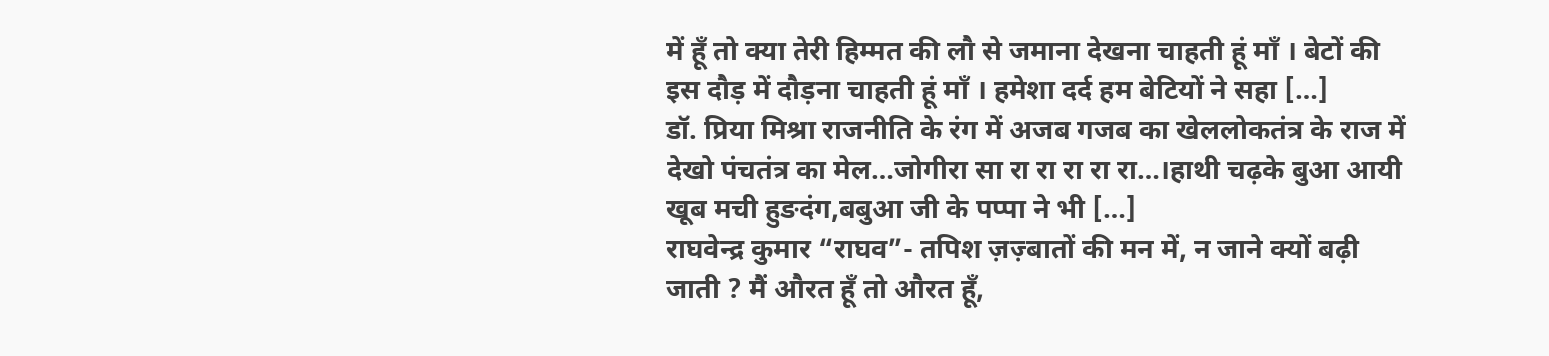में हूँ तो क्या तेरी हिम्मत की लौ से जमाना देखना चाहती हूं माँ । बेटों की इस दौड़ में दौड़ना चाहती हूं माँ । हमेशा दर्द हम बेटियों ने सहा […]
डॉ. प्रिया मिश्रा राजनीति के रंग में अजब गजब का खेललोकतंत्र के राज में देखो पंचतंत्र का मेल…जोगीरा सा रा रा रा रा रा…।हाथी चढ़के बुआ आयी खूब मची हुङदंग,बबुआ जी के पप्पा ने भी […]
राघवेन्द्र कुमार “राघव”- तपिश ज़ज़्बातों की मन में, न जाने क्यों बढ़ी जाती ? मैं औरत हूँ तो औरत हूँ,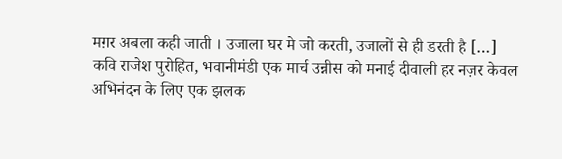मग़र अबला कही जाती । उजाला घर मे जो करती, उजालों से ही डरती है […]
कवि राजेश पुरोहित, भवानीमंडी एक मार्च उन्नीस को मनाई दीवाली हर नज़र केवल अभिनंदन के लिए एक झलक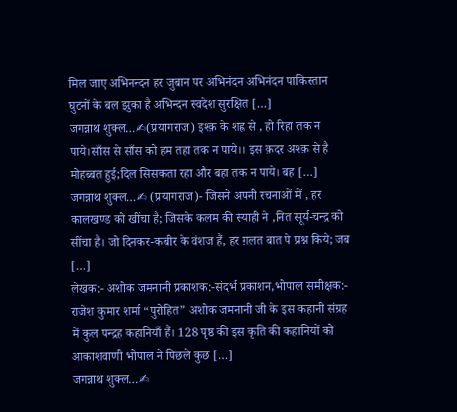मिल जाए अभिनन्दन हर जुबान पर अभिनंदन अभिनंदन पाकिस्तान घुटनों के बल झुका है अभिन्दन स्वदेश सुरक्षित […]
जगन्नाथ शुक्ल…✍(प्रयागराज) इश्क़ के शह्र से , हो रिहा तक न पाये।साँस से साँस को हम तहा तक न पाये।। इस क़दर अश्क़ से है मोहब्बत हुई;दिल सिसकता रहा और बहा तक न पाये। बह […]
जगन्नाथ शुक्ल…✍ (प्रयागराज)- जिसने अपनी रचनाओं में , हर कालखण्ड को खींचा है; जिसके कलम की स्याही ने ,नित सूर्य-चन्द्र को सींचा है। जो दिनकर-कबीर के वंशज हैं, हर ग़लत बात पे प्रश्न किये; जब […]
लेखक:- अशोक जमनानी प्रकाशक:-संदर्भ प्रकाशन,भोपाल समीक्षक:- राजेश कुमार शर्मा “पुरोहित” अशोक जमनानी जी के इस कहानी संग्रह में कुल पन्द्रह कहानियाँ हैं। 128 पृष्ठ की इस कृति की कहानियों को आकाशवाणी भोपाल ने पिछले कुछ […]
जगन्नाथ शुक्ल…✍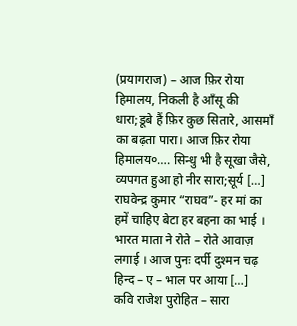(प्रयागराज) – आज फ़िर रोया हिमालय, निकली है आँसू की धारा;डूबे हैं फ़िर कुछ सितारे, आसमाँ का बढ़ता पारा। आज फ़िर रोया हिमालय०…. सिन्धु भी है सूखा जैसे, व्यपगत हुआ हो नीर सारा;सूर्य […]
राघवेन्द्र कुमार “राघव”- हर मां का हमें चाहिए बेटा हर बहना का भाई । भारत माता ने रोते – रोते आवाज़ लगाई । आज पुनः दर्पी दुश्मन चढ़ हिन्द – ए – भाल पर आया […]
कवि राजेश पुरोहित – सारा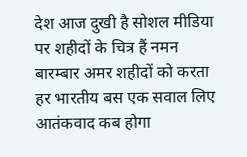देश आज दुखी है सोशल मीडिया पर शहीदों के चित्र हैं नमन बारम्बार अमर शहीदों को करता हर भारतीय बस एक सवाल लिए आतंकवाद कब होगा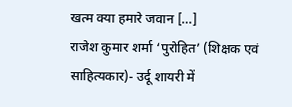खत्म क्या हमारे जवान […]
राजेश कुमार शर्मा ‘पुरोहित’ (शिक्षक एवं साहित्यकार)- उर्दू शायरी में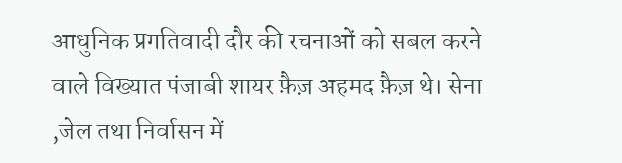आधुनिक प्रगतिवादी दौर की रचनाओं को सबल करने वाले विख्यात पंजाबी शायर फ़ैज़ अहमद फ़ैज़ थे। सेना ,जेल तथा निर्वासन में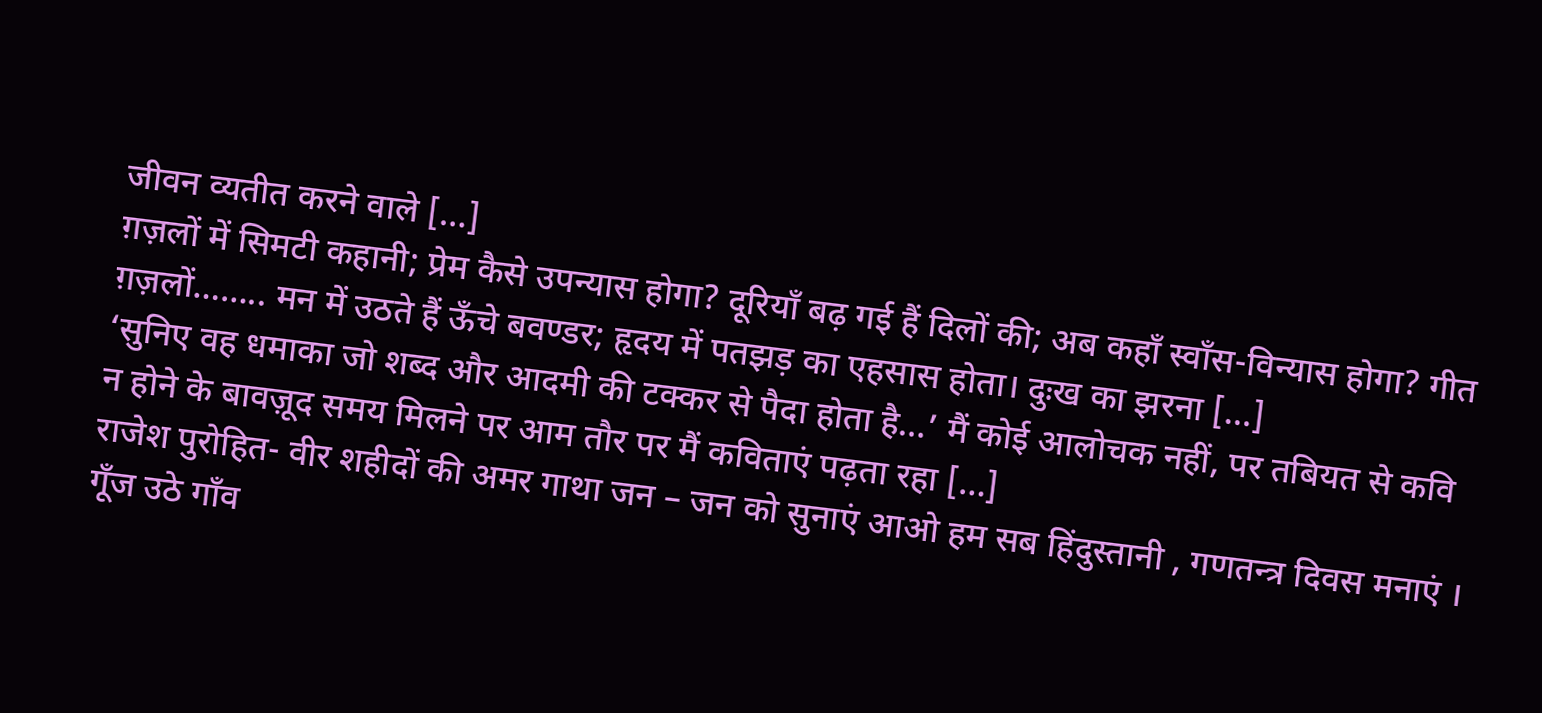जीवन व्यतीत करने वाले […]
ग़ज़लों में सिमटी कहानी; प्रेम कैसे उपन्यास होगा? दूरियाँ बढ़ गई हैं दिलों की; अब कहाँ स्वाँस-विन्यास होगा? गीत ग़ज़लों…….. मन में उठते हैं ऊँचे बवण्डर; हृदय में पतझड़ का एहसास होता। दुःख का झरना […]
‘सुनिए वह धमाका जो शब्द और आदमी की टक्कर से पैदा होता है…’ मैं कोई आलोचक नहीं, पर तबियत से कवि न होने के बावज़ूद समय मिलने पर आम तौर पर मैं कविताएं पढ़ता रहा […]
राजेश पुरोहित- वीर शहीदों की अमर गाथा जन – जन को सुनाएं आओ हम सब हिंदुस्तानी , गणतन्त्र दिवस मनाएं । गूँज उठे गाँव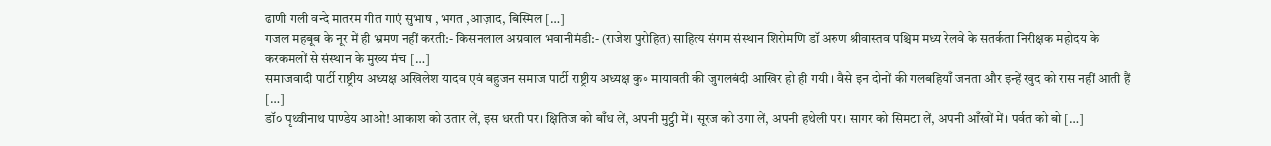ढाणी गली वन्दे मातरम गीत गाएं सुभाष , भगत ,आज़ाद, बिस्मिल […]
गजल महबूब के नूर में ही भ्रमण नहीं करती:- किसनलाल अग्रवाल भवानीमंडी:- (राजेश पुरोहित) साहित्य संगम संस्थान शिरोमणि डॉ अरुण श्रीवास्तव पश्चिम मध्य रेलवे के सतर्कता निरीक्षक महोदय के करकमलों से संस्थान के मुख्य मंच […]
समाजवादी पार्टी राष्ट्रीय अध्यक्ष अखिलेश यादव एवं बहुजन समाज पार्टी राष्ट्रीय अध्यक्ष कु॰ मायावती की जुगलबंदी आखिर हो ही गयी । वैसे इन दोनों की गलबहियाँ जनता और इन्हें खुद को रास नहीं आती हैं […]
डॉ० पृथ्वीनाथ पाण्डेय आओ! आकाश को उतार लें, इस धरती पर। क्षितिज को बाँध लें, अपनी मुट्ठी में। सूरज को उगा लें, अपनी हथेली पर। सागर को सिमटा लें, अपनी आँखों में। पर्वत को बो […]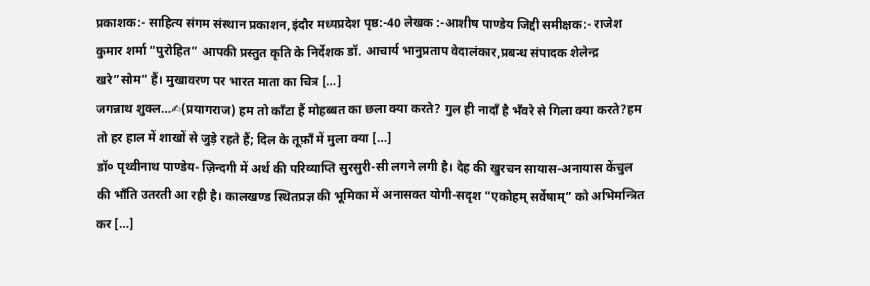प्रकाशक:- साहित्य संगम संस्थान प्रकाशन,इंदौर मध्यप्रदेश पृष्ठ:-40 लेखक :-आशीष पाण्डेय जिद्दी समीक्षक:- राजेश कुमार शर्मा “पुरोहित” आपकी प्रस्तुत कृति के निर्देशक डॉ. आचार्य भानुप्रताप वेदालंकार,प्रबन्ध संपादक शेलेन्द्र खरे”सोम” हैं। मुखावरण पर भारत माता का चित्र […]
जगन्नाथ शुक्ल…✍(प्रयागराज) हम तो काँटा हैं मोहब्बत का छला क्या करते? गुल ही नादाँ है भँवरे से गिला क्या करते?हम तो हर हाल में शाखों से जुड़े रहते हैं; दिल के तूफ़ाँ में मुला क्या […]
डॉ० पृथ्वीनाथ पाण्डेय- ज़िन्दगी में अर्थ की परिव्याप्ति सुरसुरी-सी लगने लगी है। देह की खुरचन सायास-अनायास केंचुल की भाँति उतरती आ रही है। कालखण्ड स्थितप्रज्ञ की भूमिका में अनासक्त योगी-सदृश “एकोहम् सर्वेषाम्” को अभिमन्त्रित कर […]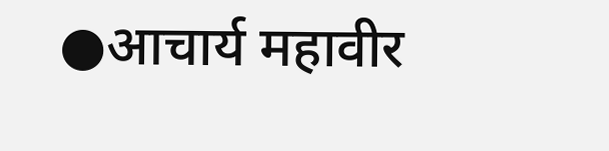●आचार्य महावीर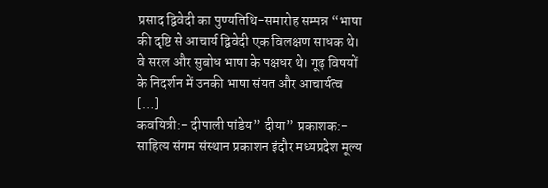प्रसाद द्विवेदी का पुण्यतिथि-समारोह सम्पन्न “भाषा की दृष्टि से आचार्य द्विवेदी एक विलक्षण साधक थे। वे सरल और सुबोध भाषा के पक्षधर थे। गूढ़ विषयों के निदर्शन में उनकी भाषा संयत और आचार्यत्व […]
कवयित्री:- दीपाली पांडेय” दीया” प्रकाशक:- साहित्य संगम संस्थान प्रकाशन इंदौर मध्यप्रदेश मूल्य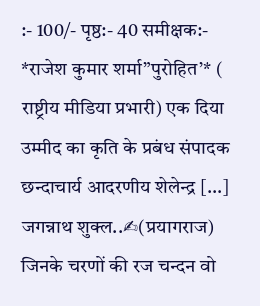:- 100/- पृष्ठ:- 40 समीक्षक:- *राजेश कुमार शर्मा”पुरोहित’* ( राष्ट्रीय मीडिया प्रभारी) एक दिया उम्मीद का कृति के प्रबंध संपादक छन्दाचार्य आदरणीय शेलेन्द्र […]
जगन्नाथ शुक्ल..✍(प्रयागराज) जिनके चरणों की रज चन्दन वो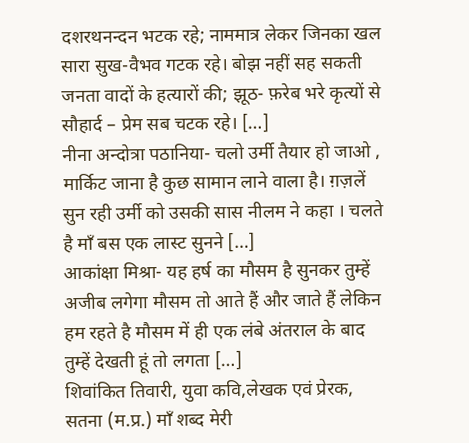दशरथनन्दन भटक रहे; नाममात्र लेकर जिनका खल सारा सुख-वैभव गटक रहे। बोझ नहीं सह सकती जनता वादों के हत्यारों की; झूठ- फ़रेब भरे कृत्यों से सौहार्द – प्रेम सब चटक रहे। […]
नीना अन्दोत्रा पठानिया- चलो उर्मी तैयार हो जाओ , मार्किट जाना है कुछ सामान लाने वाला है। ग़ज़लें सुन रही उर्मी को उसकी सास नीलम ने कहा । चलते है माँ बस एक लास्ट सुनने […]
आकांक्षा मिश्रा- यह हर्ष का मौसम है सुनकर तुम्हें अजीब लगेगा मौसम तो आते हैं और जाते हैं लेकिन हम रहते है मौसम में ही एक लंबे अंतराल के बाद तुम्हें देखती हूं तो लगता […]
शिवांकित तिवारी, युवा कवि,लेखक एवं प्रेरक, सतना (म.प्र.) माँ शब्द मेरी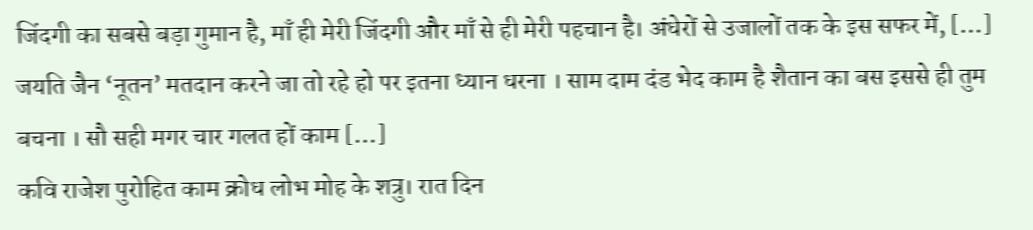जिंदगी का सबसे बड़ा गुमान है, माँ ही मेरी जिंदगी और माँ से ही मेरी पहचान है। अंधेरों से उजालों तक के इस सफर में, […]
जयति जैन ‘नूतन’ मतदान करने जा तो रहे हो पर इतना ध्यान धरना । साम दाम दंड भेद काम है शैतान का बस इससे ही तुम बचना । सौ सही मगर चार गलत हों काम […]
कवि राजेश पुरोहित काम क्रोध लोभ मोह के शत्रु। रात दिन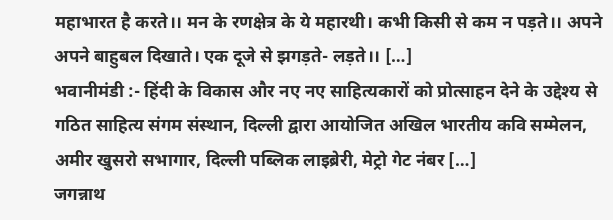महाभारत है करते।। मन के रणक्षेत्र के ये महारथी। कभी किसी से कम न पड़ते।। अपने अपने बाहुबल दिखाते। एक दूजे से झगड़ते- लड़ते।। […]
भवानीमंडी :- हिंदी के विकास और नए नए साहित्यकारों को प्रोत्साहन देने के उद्देश्य से गठित साहित्य संगम संस्थान, दिल्ली द्वारा आयोजित अखिल भारतीय कवि सम्मेलन, अमीर खुसरो सभागार, दिल्ली पब्लिक लाइब्रेरी, मेट्रो गेट नंबर […]
जगन्नाथ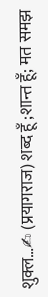शुक्ल…✍ (प्रयागराज) शब्द हूँ ;शान्त हूँ; मत समझ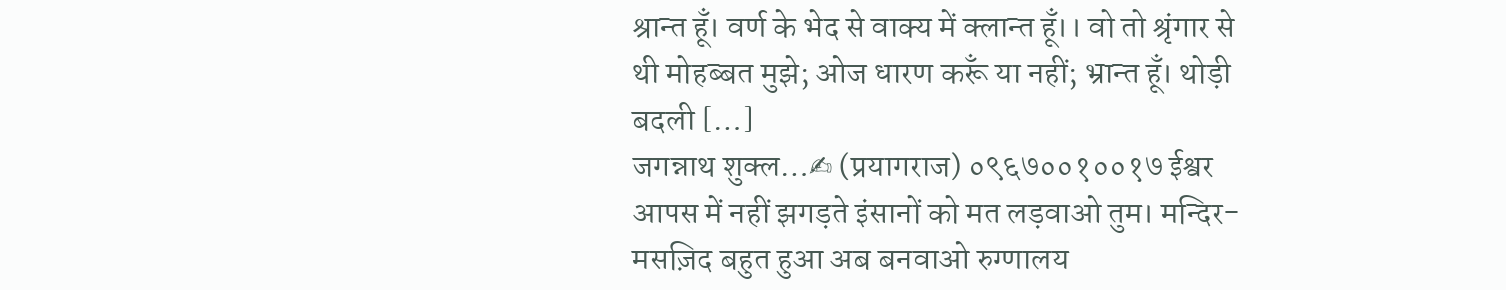श्रान्त हूँ। वर्ण के भेद से वाक्य में क्लान्त हूँ।। वो तो श्रृंगार से थी मोहब्बत मुझे; ओज धारण करूँ या नहीं; भ्रान्त हूँ। थोड़ी बदली […]
जगन्नाथ शुक्ल…✍ (प्रयागराज) ०९६७००१००१७ ईश्वर आपस में नहीं झगड़ते इंसानों को मत लड़वाओ तुम। मन्दिर-मसज़िद बहुत हुआ अब बनवाओ रुग्णालय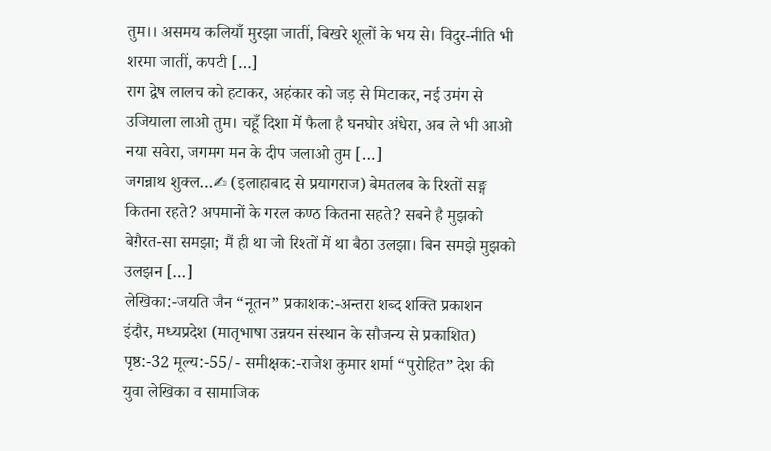तुम।। असमय कलियाँ मुरझा जातीं, बिखरे शूलों के भय से। विदुर-नीति भी शरमा जातीं, कपटी […]
राग द्वेष लालच को हटाकर, अहंकार को जड़ से मिटाकर, नई उमंग से उजियाला लाओ तुम। चहूँ दिशा में फैला है घनघोर अंधेरा, अब ले भी आओ नया सवेरा, जगमग मन के दीप जलाओ तुम […]
जगन्नाथ शुक्ल…✍ (इलाहाबाद से प्रयागराज) बेमतलब के रिश्तों सङ्ग कितना रहते? अपमानों के गरल कण्ठ कितना सहते? सबने है मुझको बेग़ैरत-सा समझा; मैं ही था जो रिश्तों में था बैठा उलझा। बिन समझे मुझको उलझन […]
लेखिका:-जयति जैन “नूतन” प्रकाशक:-अन्तरा शब्द शक्ति प्रकाशन इंदौर, मध्यप्रदेश (मातृभाषा उन्नयन संस्थान के सौजन्य से प्रकाशित) पृष्ठ:-32 मूल्य:-55/- समीक्षक:-राजेश कुमार शर्मा “पुरोहित” देश की युवा लेखिका व सामाजिक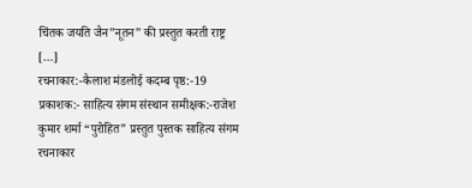चिंतक जयति जैन”नूतन” की प्रस्तुत करती राष्ट्र […]
रचनाकार:-कैलाश मंडलोई कदम्ब पृष्ठ:-19 प्रकाशक:- साहित्य संगम संस्थान समीक्षक:-राजेश कुमार शर्मा “पुरोहित” प्रस्तुत पुस्तक साहित्य संगम रचनाकार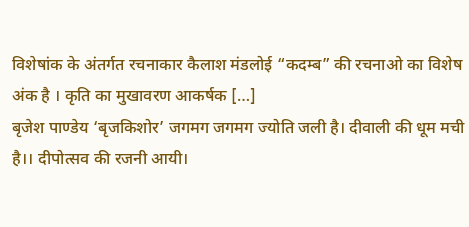विशेषांक के अंतर्गत रचनाकार कैलाश मंडलोई “कदम्ब” की रचनाओ का विशेष अंक है । कृति का मुखावरण आकर्षक […]
बृजेश पाण्डेय ‘बृजकिशोर’ जगमग जगमग ज्योति जली है। दीवाली की धूम मची है।। दीपोत्सव की रजनी आयी।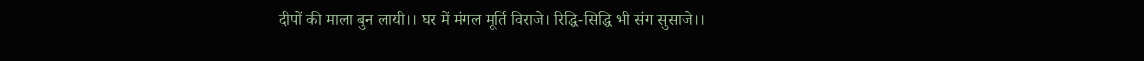दीपों की माला बुन लायी।। घर में मंगल मूर्ति विराजे। रिद्धि-सिद्धि भी संग सुसाजे।।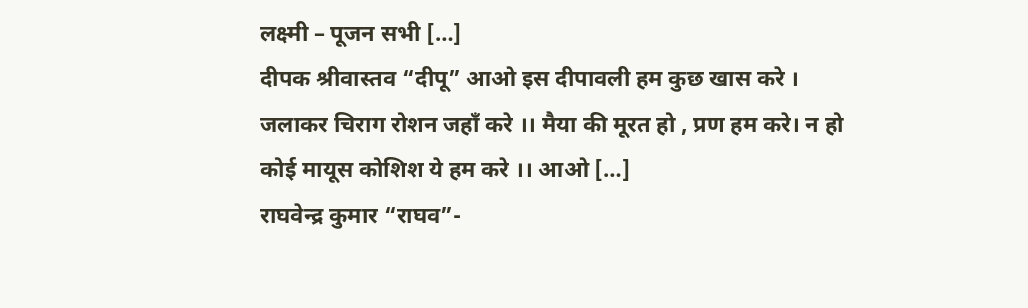लक्ष्मी – पूजन सभी […]
दीपक श्रीवास्तव “दीपू” आओ इस दीपावली हम कुछ खास करे । जलाकर चिराग रोशन जहाँ करे ।। मैया की मूरत हो , प्रण हम करे। न हो कोई मायूस कोशिश ये हम करे ।। आओ […]
राघवेन्द्र कुमार “राघव”-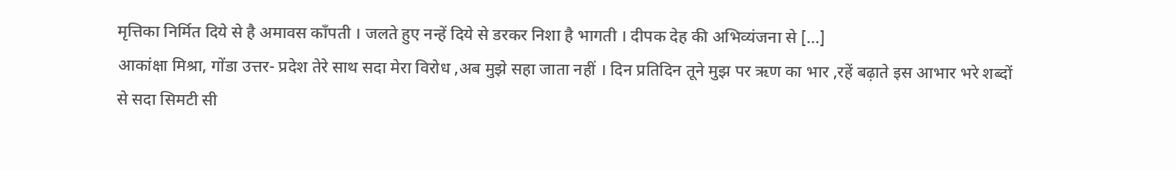मृत्तिका निर्मित दिये से है अमावस काँपती । जलते हुए नन्हें दिये से डरकर निशा है भागती । दीपक देह की अभिव्यंजना से […]
आकांक्षा मिश्रा, गोंडा उत्तर- प्रदेश तेरे साथ सदा मेरा विरोध ,अब मुझे सहा जाता नहीं । दिन प्रतिदिन तूने मुझ पर ऋण का भार ,रहें बढ़ाते इस आभार भरे शब्दों से सदा सिमटी सी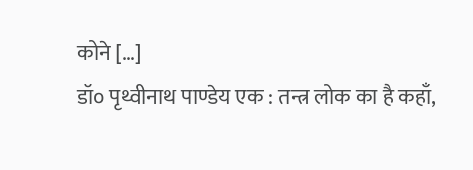कोने […]
डॉ० पृथ्वीनाथ पाण्डेय एक : तन्त्र लोक का है कहाँ,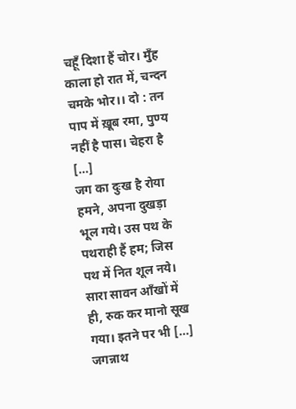चहूँ दिशा हैं चोर। मुँह काला हो रात में, चन्दन चमके भोर।। दो : तन पाप में ख़ूब रमा, पुण्य नहीं है पास। चेहरा है […]
जग का दुःख है रोया हमने, अपना दुखड़ा भूल गये। उस पथ के पथराही हैं हम; जिस पथ में नित शूल नये। सारा सावन आँखों में ही, रुक कर मानो सूख गया। इतने पर भी […]
जगन्नाथ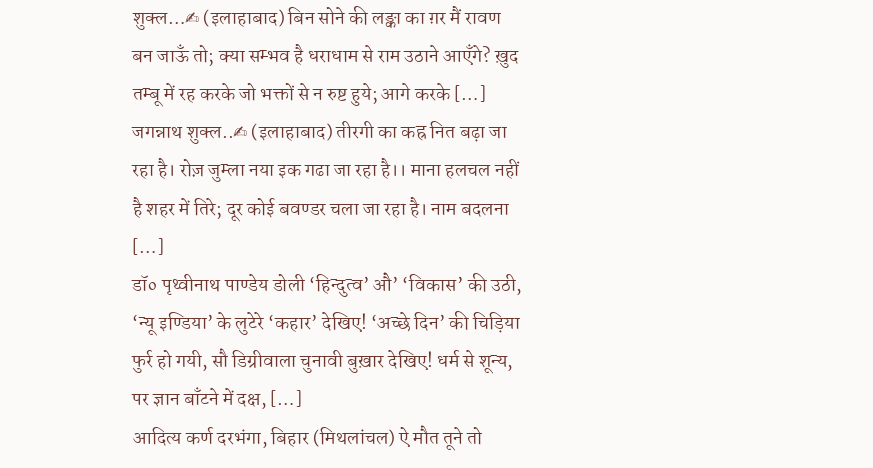शुक्ल…✍ (इलाहाबाद) बिन सोने की लङ्का का ग़र मैं रावण बन जाऊँ तो; क्या सम्भव है धराधाम से राम उठाने आएँगे? ख़ुद तम्बू में रह करके जो भक्तों से न रुष्ट हुये; आगे करके […]
जगन्नाथ शुक्ल..✍ (इलाहाबाद) तीरगी का कह्र नित बढ़ा जा रहा है। रोज़ जुम्ला नया इक गढा जा रहा है।। माना हलचल नहीं है शहर में तिरे; दूर कोई बवण्डर चला जा रहा है। नाम बदलना […]
डॉ० पृथ्वीनाथ पाण्डेय डोली ‘हिन्दुत्व’ औ’ ‘विकास’ की उठी, ‘न्यू इण्डिया’ के लुटेरे ‘कहार’ देखिए! ‘अच्छे दिन’ की चिड़िया फुर्र हो गयी, सौ डिग्रीवाला चुनावी बुख़ार देखिए! धर्म से शून्य, पर ज्ञान बाँटने में दक्ष, […]
आदित्य कर्ण दरभंगा, बिहार (मिथलांचल) ऐ मौत तूने तो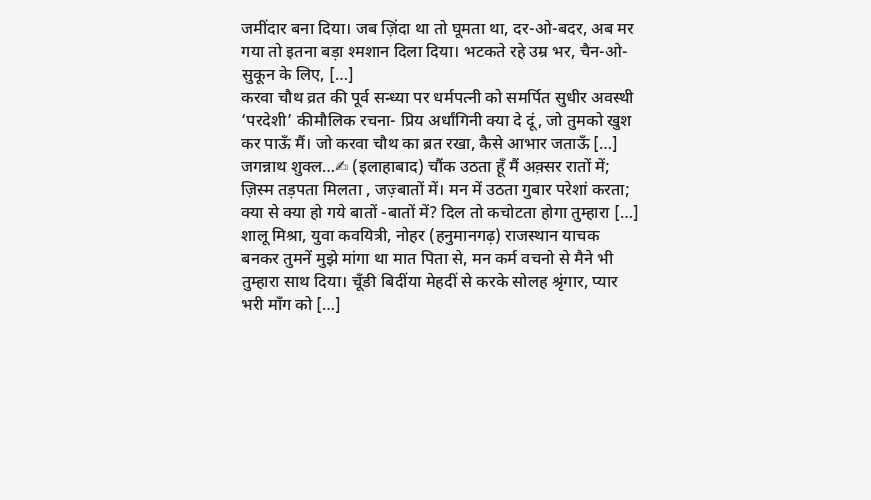जमींदार बना दिया। जब ज़िंदा था तो घूमता था, दर-ओ-बदर, अब मर गया तो इतना बड़ा श्मशान दिला दिया। भटकते रहे उम्र भर, चैन-ओ-सुकून के लिए, […]
करवा चौथ व्रत की पूर्व सन्ध्या पर धर्मपत्नी को समर्पित सुधीर अवस्थी ‘परदेशी’ कीमौलिक रचना- प्रिय अर्धांगिनी क्या दे दूं, जो तुमको खुश कर पाऊँ मैं। जो करवा चौथ का ब्रत रखा, कैसे आभार जताऊँ […]
जगन्नाथ शुक्ल…✍ (इलाहाबाद) चौंक उठता हूँ मैं अक़्सर रातों में; ज़िस्म तड़पता मिलता , जज़्बातों में। मन में उठता गुबार परेशां करता; क्या से क्या हो गये बातों -बातों में? दिल तो कचोटता होगा तुम्हारा […]
शालू मिश्रा, युवा कवयित्री, नोहर (हनुमानगढ़) राजस्थान याचक बनकर तुमनें मुझे मांगा था मात पिता से, मन कर्म वचनो से मैने भी तुम्हारा साथ दिया। चूँङी बिदींया मेहदीं से करके सोलह श्रृंगार, प्यार भरी माँग को […]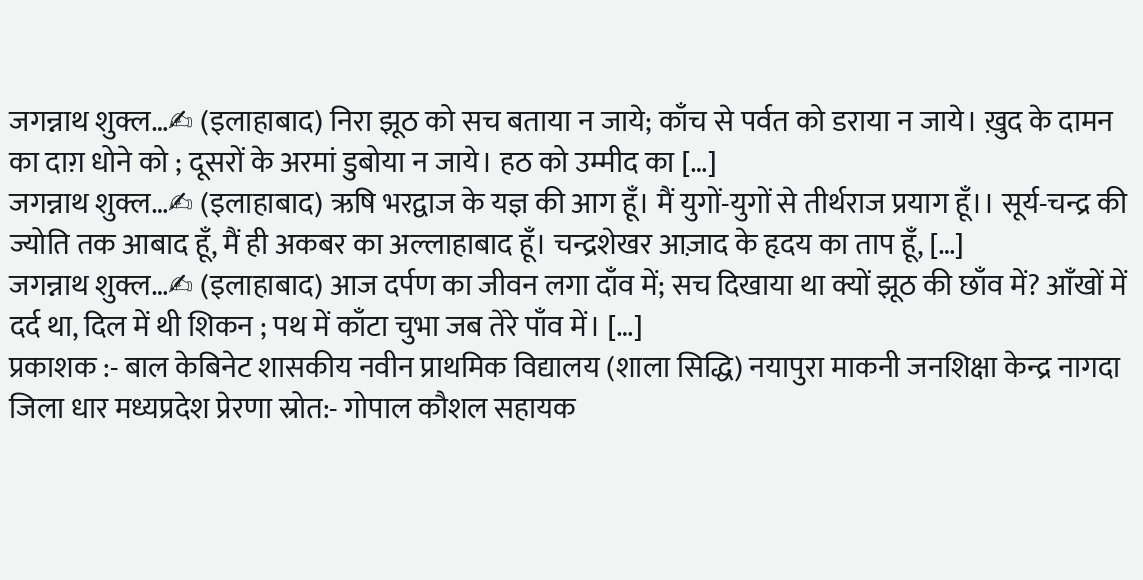जगन्नाथ शुक्ल…✍ (इलाहाबाद) निरा झूठ को सच बताया न जाये; काँच से पर्वत को डराया न जाये। ख़ुद के दामन का दाग़ धोने को ; दूसरों के अरमां डुबोया न जाये। हठ को उम्मीद का […]
जगन्नाथ शुक्ल…✍ (इलाहाबाद) ऋषि भरद्वाज के यज्ञ की आग हूँ। मैं युगों-युगों से तीर्थराज प्रयाग हूँ।। सूर्य-चन्द्र की ज्योति तक आबाद हूँ, मैं ही अकबर का अल्लाहाबाद हूँ। चन्द्रशेखर आज़ाद के हृदय का ताप हूँ, […]
जगन्नाथ शुक्ल…✍ (इलाहाबाद) आज दर्पण का जीवन लगा दाँव में; सच दिखाया था क्यों झूठ की छाँव में? आँखों में दर्द था, दिल में थी शिकन ; पथ में काँटा चुभा जब तेरे पाँव में। […]
प्रकाशक :- बाल केबिनेट शासकीय नवीन प्राथमिक विद्यालय (शाला सिद्धि) नयापुरा माकनी जनशिक्षा केन्द्र नागदा जिला धार मध्यप्रदेश प्रेरणा स्रोत:- गोपाल कौशल सहायक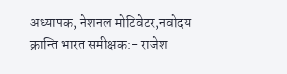अध्यापक, नेशनल मोटिवेटर,नवोदय क्रान्ति भारत समीक्षक:- राजेश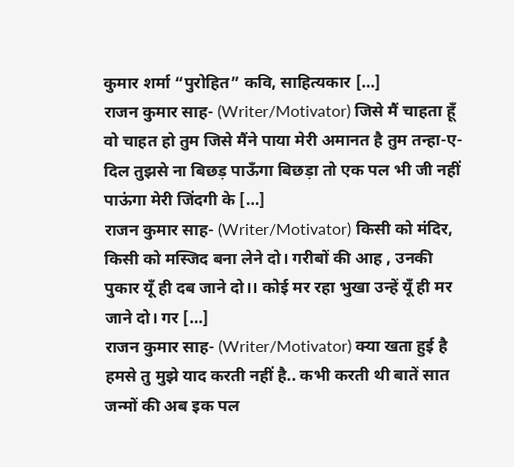कुमार शर्मा “पुरोहित” कवि, साहित्यकार […]
राजन कुमार साह- (Writer/Motivator) जिसे मैं चाहता हूँ वो चाहत हो तुम जिसे मैंने पाया मेरी अमानत है तुम तन्हा-ए-दिल तुझसे ना बिछड़ पाऊँगा बिछड़ा तो एक पल भी जी नहीं पाऊंगा मेरी जिंदगी के […]
राजन कुमार साह- (Writer/Motivator) किसी को मंदिर, किसी को मस्जिद बना लेने दो। गरीबों की आह , उनकी पुकार यूँ ही दब जाने दो।। कोई मर रहा भुखा उन्हें यूँ ही मर जाने दो। गर […]
राजन कुमार साह- (Writer/Motivator) क्या खता हुई है हमसे तु मुझे याद करती नहीं है.. कभी करती थी बातें सात जन्मों की अब इक पल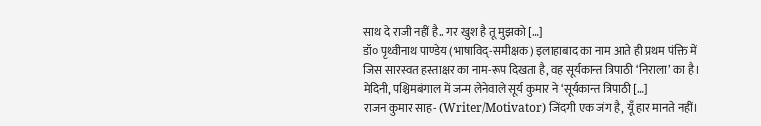साथ दे राजी नहीं है.. गर खुश है तू मुझको […]
डॉ० पृथ्वीनाथ पाण्डेय (भाषाविद्-समीक्षक) इलाहाबाद का नाम आते ही प्रथम पंक्ति में जिस सारस्वत हस्ताक्षर का नाम-रूप दिखता है, वह सूर्यकान्त त्रिपाठी ‘निराला’ का है। मेदिनी, पश्चिमबंगाल में जन्म लेनेवाले सूर्य कुमार ने ‘सूर्यकान्त त्रिपाठी […]
राजन कुमार साह- (Writer/Motivator) जिंदगी एक जंग है, यूँ हार मानते नहीं।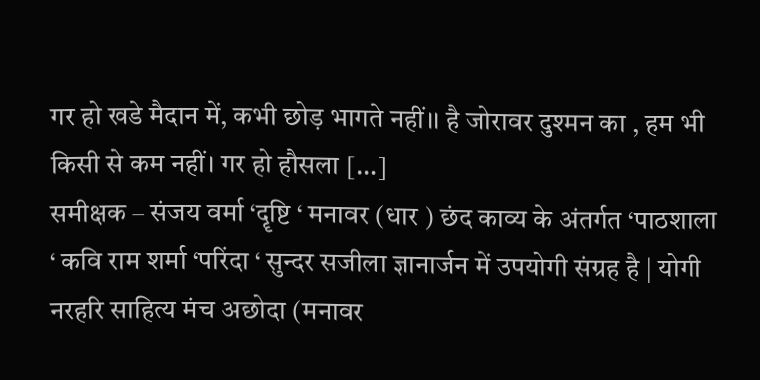गर हो खडे मैदान में, कभी छोड़ भागते नहीं।। है जोरावर दुश्मन का , हम भी किसी से कम नहीं। गर हो हौसला […]
समीक्षक – संजय वर्मा ‘दॄष्टि ‘ मनावर (धार ) छंद काव्य के अंतर्गत ‘पाठशाला ‘ कवि राम शर्मा ‘परिंदा ‘ सुन्दर सजीला ज्ञानार्जन में उपयोगी संग्रह है | योगी नरहरि साहित्य मंच अछोदा (मनावर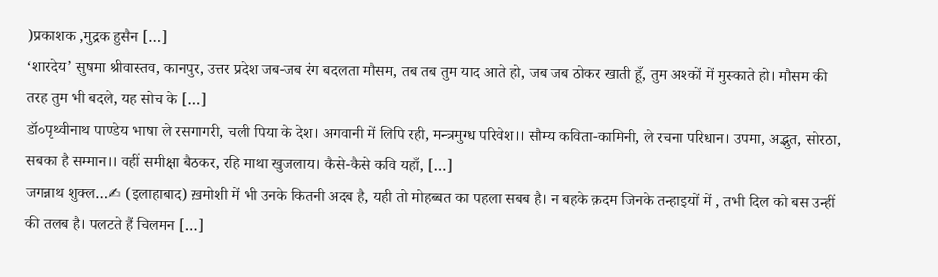)प्रकाशक ,मुद्रक हुसैन […]
‘शारदेय’ सुषमा श्रीवास्तव, कानपुर, उत्तर प्रदेश जब-जब रंग बदलता मौसम, तब तब तुम याद आते हो, जब जब ठोकर खाती हूँ, तुम अश्कों में मुस्काते हो। मौसम की तरह तुम भी बदले, यह सोच के […]
डॉ०पृथ्वीनाथ पाण्डेय भाषा ले रसगागरी, चली पिया के देश। अगवानी में लिपि रही, मन्त्रमुग्ध परिवेश।। सौम्य कविता-कामिनी, ले रचना परिधान। उपमा, अद्भुत, सोरठा, सबका है सम्मान।। वहीं समीक्षा बैठकर, रहि माथा खुजलाय। कैसे-कैसे कवि यहाँ, […]
जगन्नाथ शुक्ल…✍ (इलाहाबाद) ख़मोशी में भी उनके कितनी अदब है, यही तो मोहब्बत का पहला सबब है। न बहके क़दम जिनके तन्हाइयों में , तभी दिल को बस उन्हीं की तलब है। पलटते हैं चिलमन […]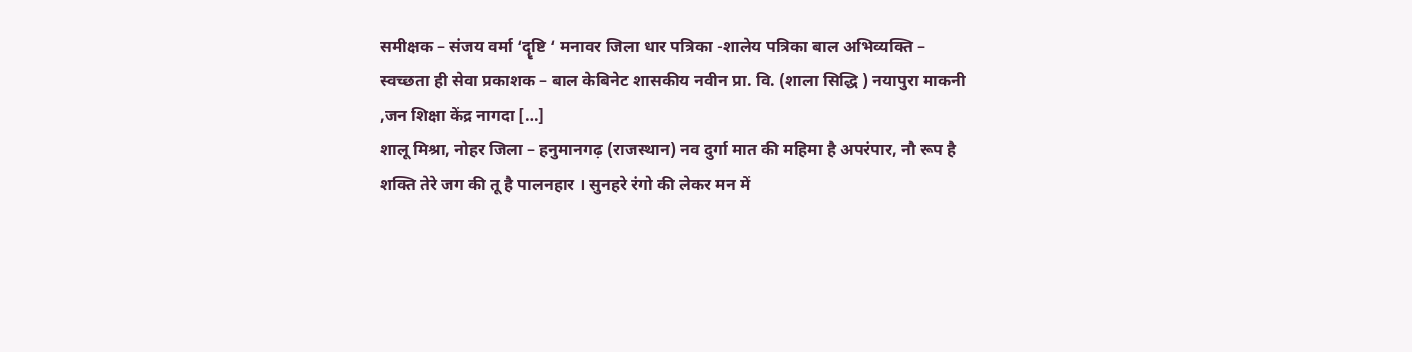समीक्षक – संजय वर्मा ‘दॄष्टि ‘ मनावर जिला धार पत्रिका -शालेय पत्रिका बाल अभिव्यक्ति – स्वच्छता ही सेवा प्रकाशक – बाल केबिनेट शासकीय नवीन प्रा. वि. (शाला सिद्धि ) नयापुरा माकनी ,जन शिक्षा केंद्र नागदा […]
शालू मिश्रा, नोहर जिला – हनुमानगढ़ (राजस्थान) नव दुर्गा मात की महिमा है अपरंपार, नौ रूप है शक्ति तेरे जग की तू है पालनहार । सुनहरे रंगो की लेकर मन में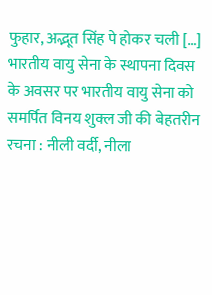फुहार, अद्भूत सिंह पे होकर चली […]
भारतीय वायु सेना के स्थापना दिवस के अवसर पर भारतीय वायु सेना को समर्पित विनय शुक्ल जी की बेहतरीन रचना : नीली वर्दी, नीला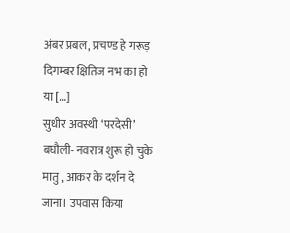अंबर प्रबल, प्रचण्ड हे गरूड़ दिगम्बर क्षितिज नभ का हो या […]
सुधीर अवस्थी ‘परदेसी’ बघौली- नवरात्र शुरू हो चुके मातु , आकर के दर्शन दे जाना। उपवास किया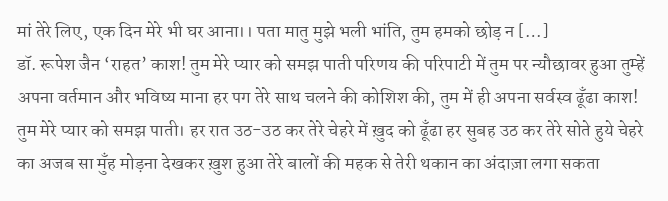मां तेरे लिए, एक दिन मेरे भी घर आना।। पता मातु मुझे भली भांति, तुम हमको छोड़ न […]
डॉ. रूपेश जैन ‘राहत’ काश! तुम मेरे प्यार को समझ पाती परिणय की परिपाटी में तुम पर न्यौछावर हुआ तुम्हें अपना वर्तमान और भविष्य माना हर पग तेरे साथ चलने की कोशिश की, तुम में ही अपना सर्वस्व ढूँढा काश! तुम मेरे प्यार को समझ पाती। हर रात उठ-उठ कर तेरे चेहरे में ख़ुद को ढूँढा हर सुबह उठ कर तेरे सोते हुये चेहरे का अजब सा मुँह मोड़ना देखकर ख़ुश हुआ तेरे बालों की महक से तेरी थकान का अंदाज़ा लगा सकता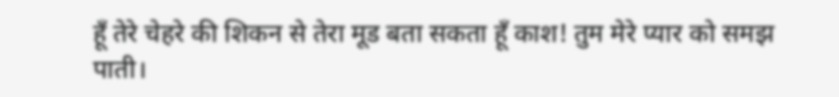हूँ तेरे चेहरे की शिकन से तेरा मूड बता सकता हूँ काश! तुम मेरे प्यार को समझ पाती।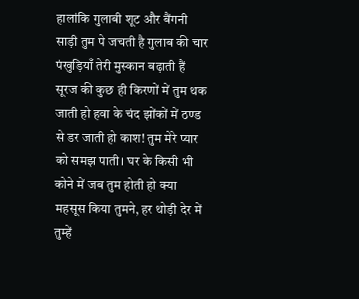हालांकि गुलाबी शूट और बैंगनी साड़ी तुम पे जचती है गुलाब की चार पंखुड़ियाँ तेरी मुस्कान बढ़ाती हैं सूरज की कुछ ही किरणों में तुम थक जाती हो हवा के चंद झोंकों में ठण्ड से डर जाती हो काश! तुम मेरे प्यार को समझ पाती। घर के किसी भी कोने में जब तुम होती हो क्या महसूस किया तुमने, हर थोड़ी देर में तुम्हें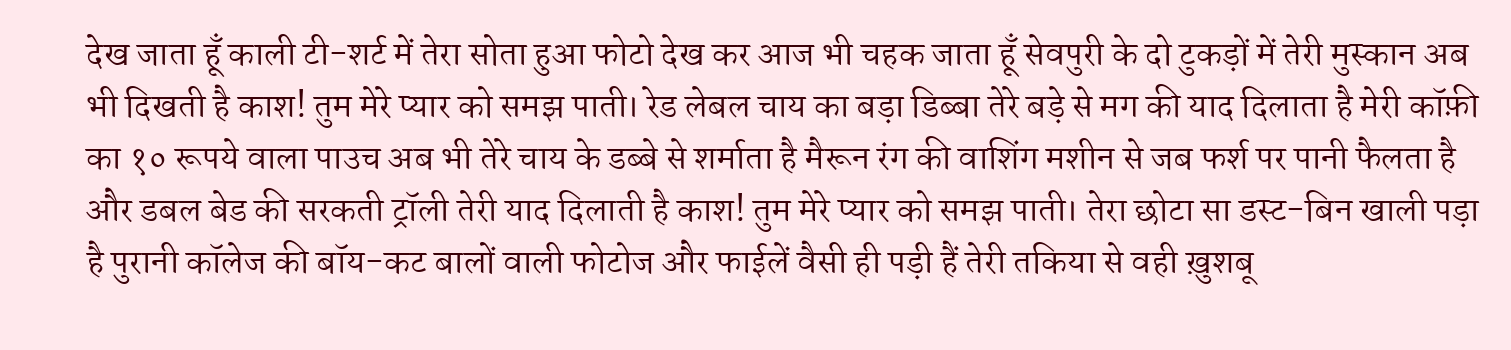देख जाता हूँ काली टी-शर्ट में तेरा सोता हुआ फोटो देख कर आज भी चहक जाता हूँ सेवपुरी के दो टुकड़ों में तेरी मुस्कान अब भी दिखती है काश! तुम मेरे प्यार को समझ पाती। रेड लेबल चाय का बड़ा डिब्बा तेरे बड़े से मग की याद दिलाता है मेरी कॉफ़ी का १० रूपये वाला पाउच अब भी तेरे चाय के डब्बे से शर्माता है मैरून रंग की वाशिंग मशीन से जब फर्श पर पानी फैलता है और डबल बेड की सरकती ट्रॉली तेरी याद दिलाती है काश! तुम मेरे प्यार को समझ पाती। तेरा छोटा सा डस्ट-बिन खाली पड़ा है पुरानी कॉलेज की बॉय-कट बालों वाली फोटोज और फाईलें वैसी ही पड़ी हैं तेरी तकिया से वही ख़ुशबू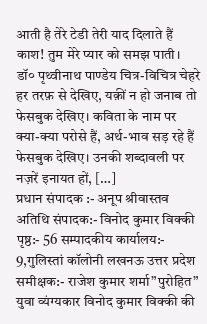आती है तेरे टेडी तेरी याद दिलाते हैं काश! तुम मेरे प्यार को समझ पाती।
डॉ० पृथ्वीनाथ पाण्डेय चित्र-विचित्र चेहरे हर तरफ़ से देखिए, यक़ीं न हो जनाब तो फेसबुक देखिए। कविता के नाम पर क्या-क्या परोसे हैं, अर्थ-भाव सड़ रहे हैं फेसबुक देखिए। उनकी शब्दावली पर नज़रें इनायत हों, […]
प्रधान संपादक :- अनूप श्रीवास्तव अतिथि संपादक:- विनोद कुमार विक्की पृष्ठ:- 56 सम्पादकीय कार्यालय:- 9,गुलिस्तां कॉलोनी लखनऊ उत्तर प्रदेश समीक्षक:- राजेश कुमार शर्मा”पुरोहित” युवा व्यंग्यकार विनोद कुमार विक्की की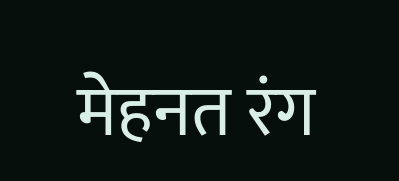मेहनत रंग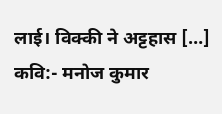लाई। विक्की ने अट्टहास […]
कवि:- मनोज कुमार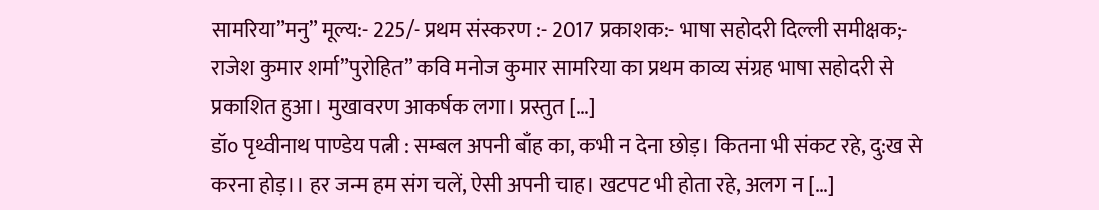सामरिया”मनु” मूल्य:- 225/- प्रथम संस्करण :- 2017 प्रकाशक:- भाषा सहोदरी दिल्ली समीक्षक;- राजेश कुमार शर्मा”पुरोहित” कवि मनोज कुमार सामरिया का प्रथम काव्य संग्रह भाषा सहोदरी से प्रकाशित हुआ। मुखावरण आकर्षक लगा। प्रस्तुत […]
डॉ० पृथ्वीनाथ पाण्डेय पत्नी : सम्बल अपनी बाँह का, कभी न देना छोड़। कितना भी संकट रहे, दु:ख से करना होड़।। हर जन्म हम संग चलें, ऐसी अपनी चाह। खटपट भी होता रहे, अलग न […]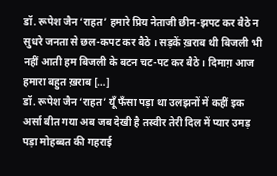डॉ. रूपेश जैन ‘राहत’ हमारे प्रिय नेताजी छीन-झपट कर बैठे न सुधरे जनता से छल-कपट कर बैठे । सड़कें ख़राब थी बिजली भी नहीं आती हम बिजली के बटन चट-पट कर बैठे । दिमाग़ आज हमारा बहुत ख़राब […]
डॉ. रूपेश जैन ‘राहत’ यूँ फँसा पड़ा था उलझनों में कहीं इक अर्सा बीत गया अब जब देखी है तस्वीर तेरी दिल में प्यार उमड़ पड़ा मोहब्बत की गहराई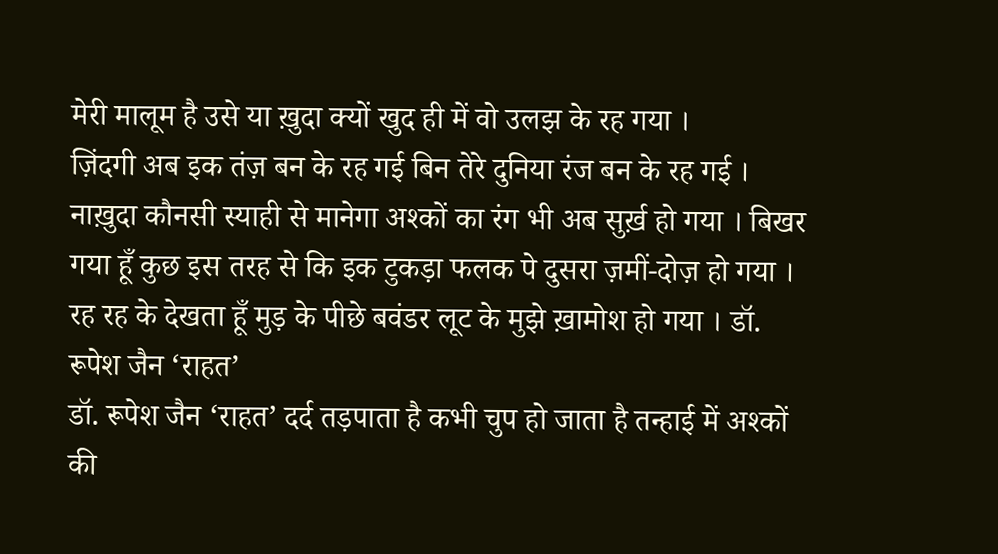मेरी मालूम है उसे या ख़ुदा क्यों खुद ही में वो उलझ के रह गया ।
ज़िंदगी अब इक तंज़ बन के रह गई बिन तेरे दुनिया रंज बन के रह गई । नाख़ुदा कौनसी स्याही से मानेगा अश्कों का रंग भी अब सुर्ख़ हो गया । बिखर गया हूँ कुछ इस तरह से कि इक टुकड़ा फलक पे दुसरा ज़मीं-दोज़ हो गया । रह रह के देखता हूँ मुड़ के पीछे बवंडर लूट के मुझे ख़ामोश हो गया । डॉ. रूपेश जैन ‘राहत’
डॉ. रूपेश जैन ‘राहत’ दर्द तड़पाता है कभी चुप हो जाता है तन्हाई में अश्कों की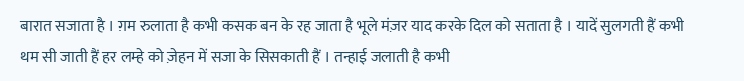बारात सजाता है । ग़म रुलाता है कभी कसक बन के रह जाता है भूले मंज़र याद करके दिल को सताता है । यादें सुलगती हैं कभी थम सी जाती हैं हर लम्हे को ज़ेहन में सजा के सिसकाती हैं । तन्हाई जलाती है कभी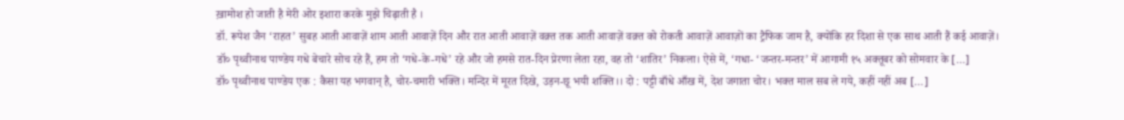ख़ामोश हो जाती है मेरी ओर इशारा करके मुझे चिढ़ाती है ।
डॉ. रूपेश जैन ‘राहत’ सुबह आती आवाज़ें शाम आती आवाज़ें दिन और रात आती आवाज़ें वक़्त तक आती आवाज़ें वक़्त को रोकती आवाज़ें आवाज़ों का ट्रैफिक जाम है, क्योंकि हर दिशा से एक साथ आती हैं कई आवाज़ें।
डॉ० पृथ्वीनाथ पाण्डेय गधे बेचारे सोच रहे हैं, हम तो ‘गधे-के-गधे’ रहे और जो हमसे रात-दिन प्रेरणा लेता रहा, वह तो ‘शातिर’ निकला। ऐसे में, ‘गधा- ‘जन्तर-मन्तर’ में आगामी १५ अक्तूबर को सोमवार के […]
डॉ० पृथ्वीनाथ पाण्डेय एक : कैसा यह भगवान् है, चोर-चमारी भक्ति। मन्दिर में मूरत दिखे, उड़न-छू भयी शक्ति।। दो : पट्टी बाँधे आँख में, देश जगाता चोर। भक्त माल सब ले गये, कहीं नहीं अब […]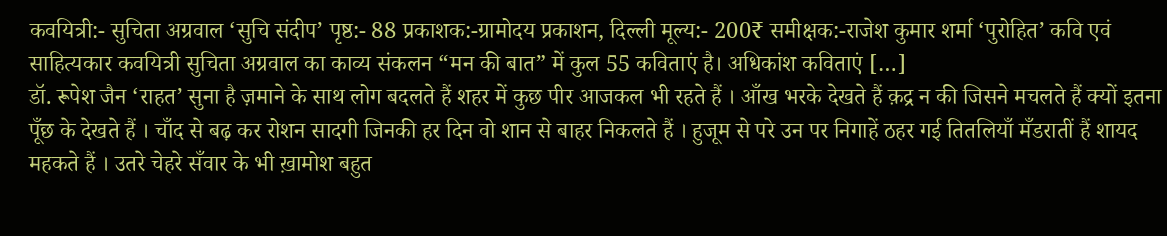कवयित्री:- सुचिता अग्रवाल ‘सुचि संदीप’ पृष्ठ:- 88 प्रकाशक:-ग्रामोदय प्रकाशन, दिल्ली मूल्य:- 200₹ समीक्षक:-राजेश कुमार शर्मा ‘पुरोहित’ कवि एवं साहित्यकार कवयित्री सुचिता अग्रवाल का काव्य संकलन “मन की बात” में कुल 55 कविताएं है। अधिकांश कविताएं […]
डॉ. रूपेश जैन ‘राहत’ सुना है ज़माने के साथ लोग बदलते हैं शहर में कुछ पीर आजकल भी रहते हैं । आँख भरके देखते हैं क़द्र न की जिसने मचलते हैं क्यों इतना पूँछ के देखते हैं । चाँद से बढ़ कर रोशन सादगी जिनकी हर दिन वो शान से बाहर निकलते हैं । हुजूम से परे उन पर निगाहें ठहर गई तितलियाँ मँडरातीं हैं शायद महकते हैं । उतरे चेहरे सँवार के भी ख़ामोश बहुत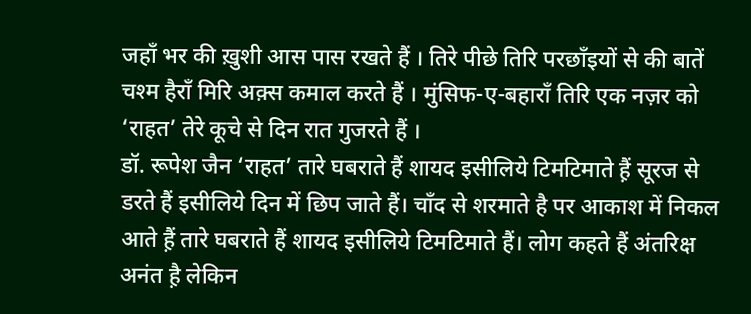जहाँ भर की ख़ुशी आस पास रखते हैं । तिरे पीछे तिरि परछाँइयों से की बातें चश्म हैराँ मिरि अक़्स कमाल करते हैं । मुंसिफ-ए-बहाराँ तिरि एक नज़र को ‘राहत’ तेरे कूचे से दिन रात गुजरते हैं ।
डॉ. रूपेश जैन ‘राहत’ तारे घबराते हैं शायद इसीलिये टिमटिमाते ह़ैं सूरज से डरते हैं इसीलिये दिन में छिप जाते हैं। चाँद से शरमाते है पर आकाश में निकल आते ह़ैं तारे घबराते हैं शायद इसीलिये टिमटिमाते हैं। लोग कहते हैं अंतरिक्ष अनंत ह़ै लेकिन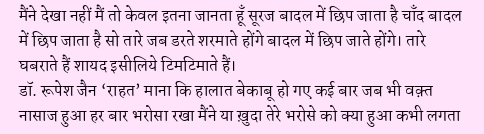मैंने देखा नहीं मैं तो केवल इतना जानता हूँ सूरज बादल में छिप जाता है चाँद बादल में छिप जाता है सो तारे जब डरते शरमाते होंगे बादल में छिप जाते होंगे। तारे घबराते हैं शायद इसीलिये टिमटिमाते हैं।
डॉ. रूपेश जैन ‘राहत’ माना कि हालात बेकाबू हो गए कई बार जब भी वक़्त नासाज हुआ हर बार भरोसा रखा मैंने या ख़ुदा तेरे भरोसे को क्या हुआ कभी लगता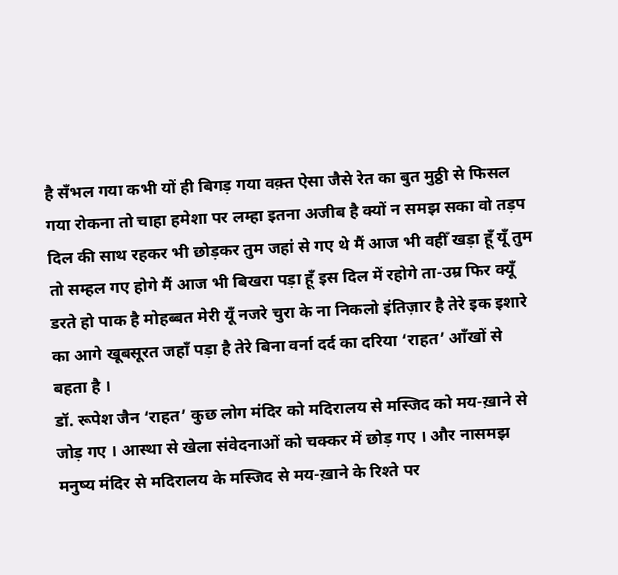है सँभल गया कभी यों ही बिगड़ गया वक़्त ऐसा जैसे रेत का बुत मुठ्ठी से फिसल गया रोकना तो चाहा हमेशा पर लम्हा इतना अजीब है क्यों न समझ सका वो तड़प दिल की साथ रहकर भी छोड़कर तुम जहां से गए थे मैं आज भी वहीँ खड़ा हूँ यूँ तुम तो सम्हल गए होगे मैं आज भी बिखरा पड़ा हूँ इस दिल में रहोगे ता-उम्र फिर क्यूँ डरते हो पाक है मोहब्बत मेरी यूँ नजरे चुरा के ना निकलो इंतिज़ार है तेरे इक इशारे का आगे खूबसूरत जहाँ पड़ा है तेरे बिना वर्ना दर्द का दरिया ‘राहत’ आँखों से बहता है ।
डॉ. रूपेश जैन ‘राहत’ कुछ लोग मंदिर को मदिरालय से मस्जिद को मय-ख़ाने से जोड़ गए । आस्था से खेला संवेदनाओं को चक्कर में छोड़ गए । और नासमझ मनुष्य मंदिर से मदिरालय के मस्जिद से मय-ख़ाने के रिश्ते पर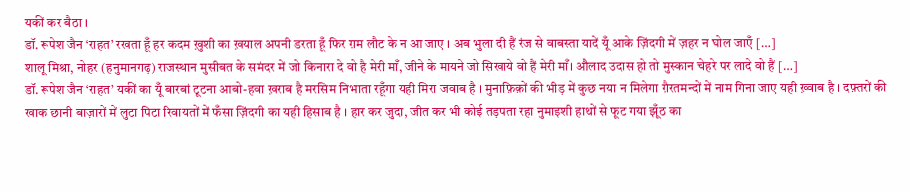यकीं कर बैठा ।
डॉ. रूपेश जैन ‘राहत’ रखता हूँ हर कदम ख़ुशी का ख़याल अपनी डरता हूँ फिर ग़म लौट के न आ जाए । अब भुला दी हैं रंज से वाबस्ता यादें यूँ आके ज़िंदगी में ज़हर न घोल जाएँ […]
शालू मिश्रा, नोहर (हनुमानगढ़) राजस्थान मुसीबत के समंदर में जो किनारा दे वो है मेरी माँ, जीने के मायने जो सिखाये वो हैं मेरी माँ। औलाद उदास हो तो मुस्कान चेहरे पर लादे वो हैं […]
डॉ. रूपेश जैन ‘राहत’ यकीं का यूँ बारबां टूटना आबो-हवा ख़राब है मरसिम निभाता रहूँगा यही मिरा जवाब है । मुनाफ़िक़ों की भीड़ में कुछ नया न मिलेगा ग़ैरतमन्दों में नाम गिना जाए यही ख़्वाब है । दफ़्तरों की खाक छानी बाज़ारों में लुटा पिटा रिवायतों में फँसा ज़िंदगी का यही हिसाब है । हार कर जुदा, जीत कर भी कोई तड़पता रहा नुमाइशी हाथों से फूट गया झूँठ का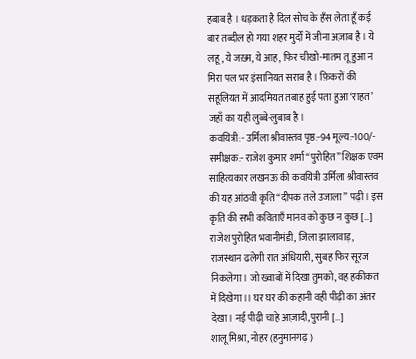हबाब है । धड़कता है दिल सोच के हँस लेता हूँ कई बार तब्दील हो गया शहर मुर्दों में जीना अज़ाब है । ये लहू, ये जख़्म, ये आह, फिर चीखो-मातम तू हुआ न मिरा पल भर इंसानियत सराब है । फ़िकरों की सहूलियत में आदमियत तबाह हुई पता हुआ ‘राहत’ जहाँ का यही लुब्बे-लुबाब है ।
कवयित्री:- उर्मिला श्रीवास्तव पृष्ठ:-94 मूल्य:-100/- समीक्षक:- राजेश कुमार शर्मा “पुरोहित” शिक्षक एवम साहित्यकार लखनऊ की कवयित्री उर्मिला श्रीवास्तव की यह आंठवी कृति “दीपक तले उजाला” पढ़ी। इस कृति की सभी कविताएँ मानव को कुछ न कुछ […]
राजेश पुरोहित भवानीमंडी, जिला झालावाड़, राजस्थान ढलेगी रात अंधियारी, सुबह फिर सूरज निकलेगा। जो ख्वाबों में दिखा तुमको, वह हकीकत में दिखेगा।। घर घर की कहानी वही पीढ़ी का अंतर देखा। नई पीढ़ी चाहे आज़ादी,पुरानी […]
शालू मिश्रा, नोहर (हनुमानगढ़ )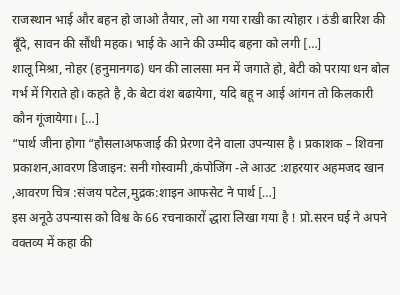राजस्थान भाई और बहन हो जाओ तैयार, लो आ गया राखी का त्योहार । ठंडी बारिश की बूँदे, सावन की सौंधी महक। भाई के आने की उम्मीद बहना को लगी […]
शालू मिश्रा, नोहर (हनुमानगढ) धन की लालसा मन में जगाते हो, बेटी को पराया धन बोल गर्भ में गिराते हो। कहते है ,के बेटा वंश बढायेगा, यदि बहू न आई आंगन तो किलकारी कौन गूंजायेगा। […]
“पार्थ जीना होगा “हौसलाअफजाई की प्रेरणा देने वाला उपन्यास है । प्रकाशक – शिवना प्रकाशन,आवरण डिजाइन: सनी गोस्वामी ,कंपोजिंग -ले आउट :शहरयार अहमजद खान ,आवरण चित्र :संजय पटेल,मुद्रक:शाइन आफसेट ने पार्थ […]
इस अनूठे उपन्यास को विश्व के 66 रचनाकारों द्धारा लिखा गया है ! प्रो.सरन घई ने अपने वक्तव्य में कहा की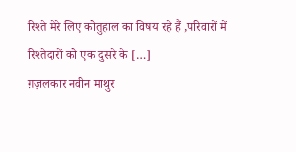रिश्ते मेरे लिए कोतुहाल का विषय रहे हैं ,परिवारों में रिश्तेदारों को एक दुसरे के […]
ग़ज़लकार नवीन माथुर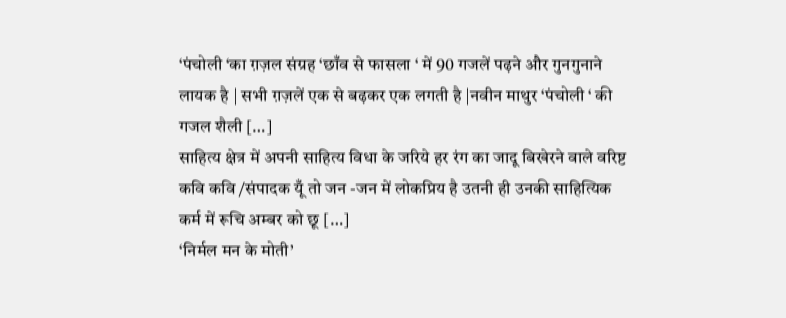‘पंचोली ‘का ग़ज़ल संग्रह ‘छाँव से फासला ‘ में 90 गजलें पढ़ने और गुनगुनाने लायक है | सभी ग़ज़लें एक से बढ़कर एक लगती है |नवीन माथुर ‘पंचोली ‘ की गजल शैली […]
साहित्य क्षेत्र में अपनी साहित्य विधा के जरिये हर रंग का जादू बिखेरने वाले वरिष्ट कवि कवि /संपादक यूँ तो जन -जन में लोकप्रिय है उतनी ही उनकी साहित्यिक कर्म में रूचि अम्बर को छू […]
‘निर्मल मन के मोती’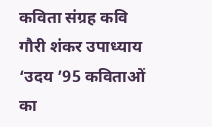कविता संग्रह कवि गौरी शंकर उपाध्याय ‘उदय ’95 कविताओं का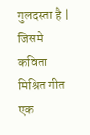गुलदस्ता है | जिसमे कविता मिश्रित गीत एक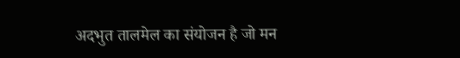अदभुत तालमेल का संयोजन है जो मन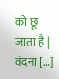को छू जाता है | वंदना […]